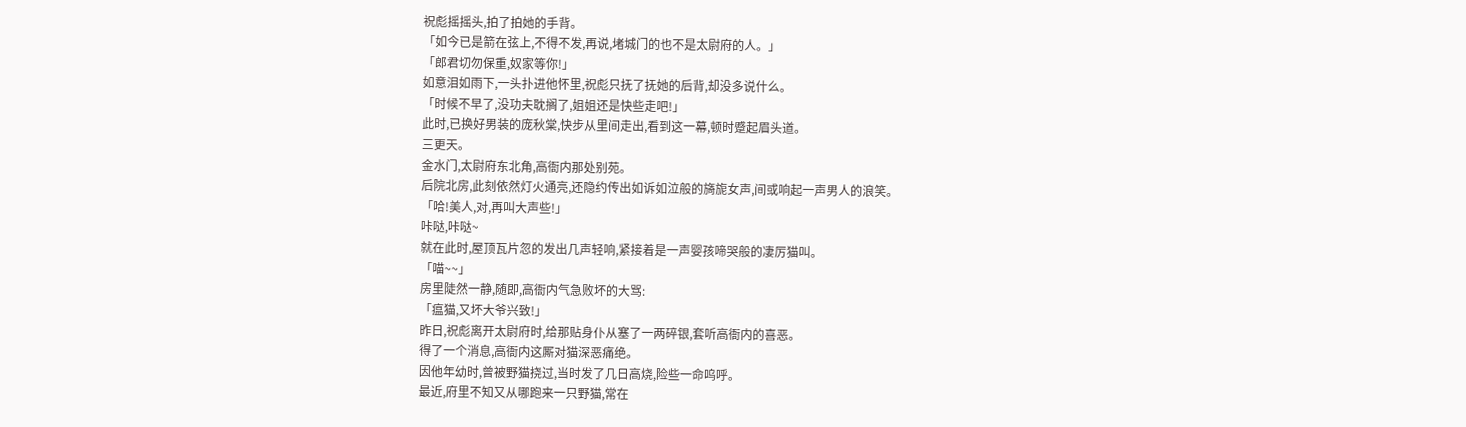祝彪摇摇头,拍了拍她的手背。
「如今已是箭在弦上,不得不发,再说,堵城门的也不是太尉府的人。」
「郎君切勿保重,奴家等你!」
如意泪如雨下,一头扑进他怀里,祝彪只抚了抚她的后背,却没多说什么。
「时候不早了,没功夫耽搁了,姐姐还是快些走吧!」
此时,已换好男装的庞秋棠,快步从里间走出,看到这一幕,顿时蹙起眉头道。
三更天。
金水门,太尉府东北角,高衙内那处别苑。
后院北房,此刻依然灯火通亮,还隐约传出如诉如泣般的旖旎女声,间或响起一声男人的浪笑。
「哈!美人,对,再叫大声些!」
咔哒,咔哒~
就在此时,屋顶瓦片忽的发出几声轻响,紧接着是一声婴孩啼哭般的凄厉猫叫。
「喵~~」
房里陡然一静,随即,高衙内气急败坏的大骂:
「瘟猫,又坏大爷兴致!」
昨日,祝彪离开太尉府时,给那贴身仆从塞了一两碎银,套听高衙内的喜恶。
得了一个消息,高衙内这厮对猫深恶痛绝。
因他年幼时,曾被野猫挠过,当时发了几日高烧,险些一命呜呼。
最近,府里不知又从哪跑来一只野猫,常在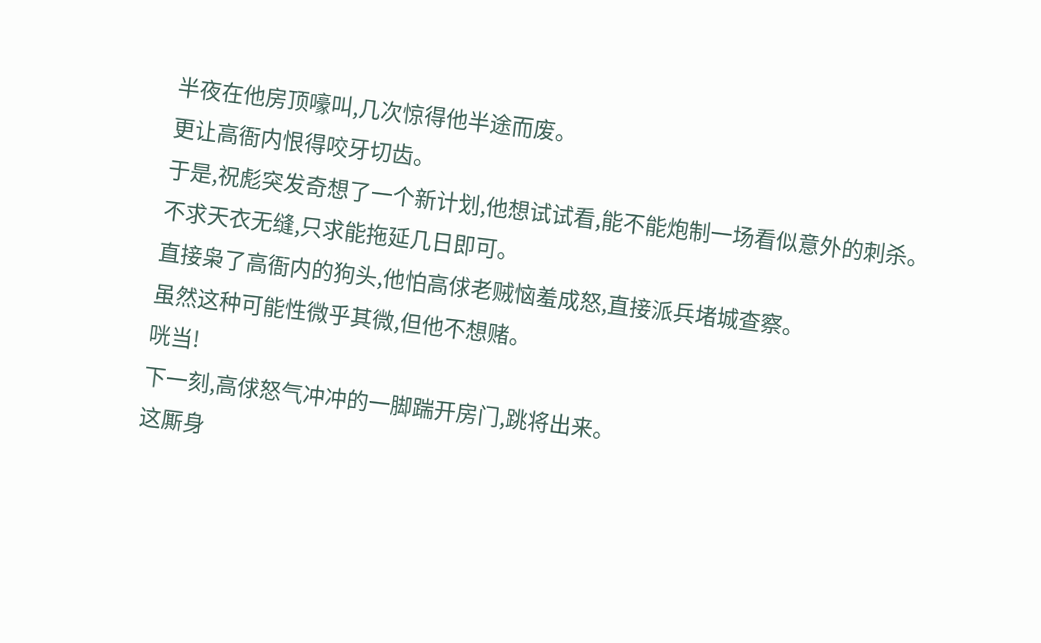半夜在他房顶嚎叫,几次惊得他半途而废。
更让高衙内恨得咬牙切齿。
于是,祝彪突发奇想了一个新计划,他想试试看,能不能炮制一场看似意外的刺杀。
不求天衣无缝,只求能拖延几日即可。
直接枭了高衙内的狗头,他怕高俅老贼恼羞成怒,直接派兵堵城查察。
虽然这种可能性微乎其微,但他不想赌。
咣当!
下一刻,高俅怒气冲冲的一脚踹开房门,跳将出来。
这厮身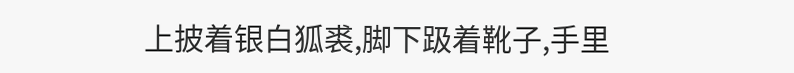上披着银白狐裘,脚下趿着靴子,手里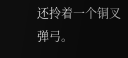还拎着一个铜叉弹弓。